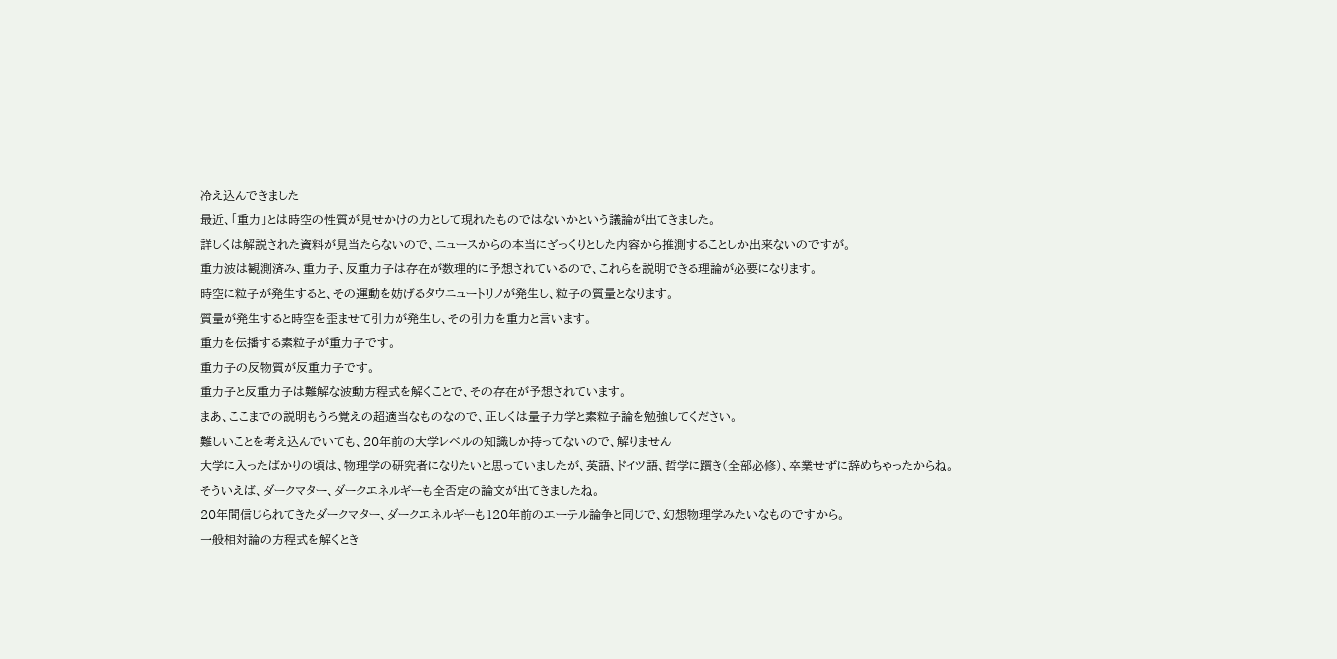冷え込んできました
最近、「重力」とは時空の性質が見せかけの力として現れたものではないかという議論が出てきました。
詳しくは解説された資料が見当たらないので、ニュースからの本当にざっくりとした内容から推測することしか出来ないのですが。
重力波は観測済み、重力子、反重力子は存在が数理的に予想されているので、これらを説明できる理論が必要になります。
時空に粒子が発生すると、その運動を妨げるタウニュートリノが発生し、粒子の質量となります。
質量が発生すると時空を歪ませて引力が発生し、その引力を重力と言います。
重力を伝播する素粒子が重力子です。
重力子の反物質が反重力子です。
重力子と反重力子は難解な波動方程式を解くことで、その存在が予想されています。
まあ、ここまでの説明もうろ覚えの超適当なものなので、正しくは量子力学と素粒子論を勉強してください。
難しいことを考え込んでいても、20年前の大学レベルの知識しか持ってないので、解りません
大学に入ったばかりの頃は、物理学の研究者になりたいと思っていましたが、英語、ドイツ語、哲学に躓き(全部必修)、卒業せずに辞めちゃったからね。
そういえば、ダークマター、ダークエネルギーも全否定の論文が出てきましたね。
20年間信じられてきたダークマター、ダークエネルギーも120年前のエーテル論争と同じで、幻想物理学みたいなものですから。
一般相対論の方程式を解くとき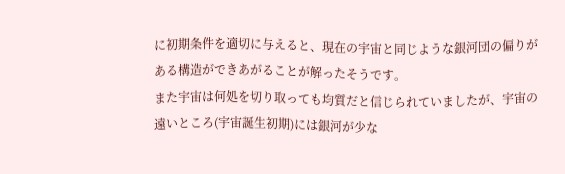に初期条件を適切に与えると、現在の宇宙と同じような銀河団の偏りがある構造ができあがることが解ったそうです。
また宇宙は何処を切り取っても均質だと信じられていましたが、宇宙の遠いところ(宇宙誕生初期)には銀河が少な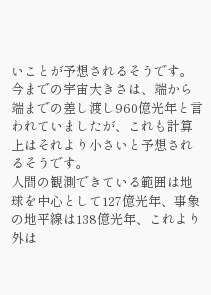いことが予想されるそうです。
今までの宇宙大きさは、端から端までの差し渡し960億光年と言われていましたが、これも計算上はそれより小さいと予想されるそうです。
人間の観測できている範囲は地球を中心として127億光年、事象の地平線は138億光年、これより外は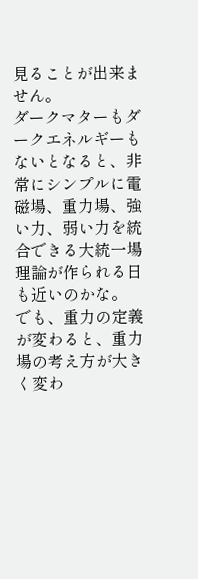見ることが出来ません。
ダークマターもダークエネルギーもないとなると、非常にシンプルに電磁場、重力場、強い力、弱い力を統合できる大統一場理論が作られる日も近いのかな。
でも、重力の定義が変わると、重力場の考え方が大きく変わ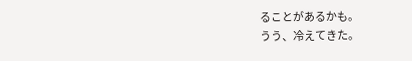ることがあるかも。
うう、冷えてきた。